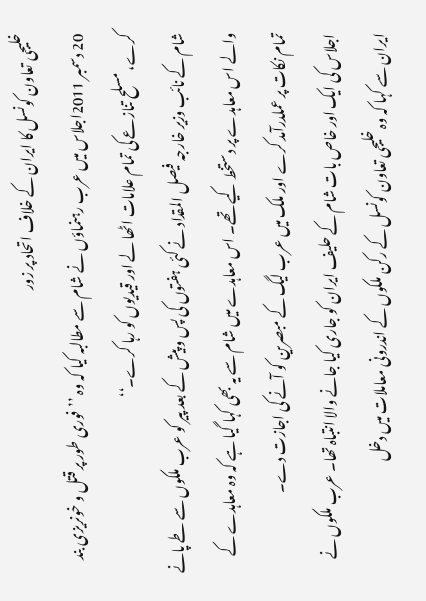خلیجی تعاون کونسل کا ایران کے خلاف اتحاد پر زور
20 دسمبر 2011اجلاس میں عرب رہنماؤں نے شام سے مطالبہ کیا کہ وہ ’’فوری طور پر قتل و خونریزی بند کرے، مسلح تنازعے کی تمام علامات اٹھا لے اور قیدیوں کو رہا کرے۔‘‘
شام کے نائب وزیر خارجہ فیصل المقداد نے کئی ہفتوں کی پس و پیش کے بعد پیر کو عرب ملکوں سے طے پانے والے اس معاہدے پر دستخط کیے تھے۔ اس معاہدے میں شام سے یہ بھی کہا گیا ہے کہ وہ معاہدے کے تمام نکات پر عملدرآمد کرے اور ملک میں عرب لیگ کے مبصرین کو آنے کی اجازت دے۔
اجلاس کی ایک اور خاص بات شام کے حلیف ایران کو جاری کیا جانے والا انتباہ تھا۔ عرب ملکوں نے ایران سے کہا کہ وہ خلیجی تعاون کونسل کے رکن ملکوں کے اندرونی معاملات میں دخل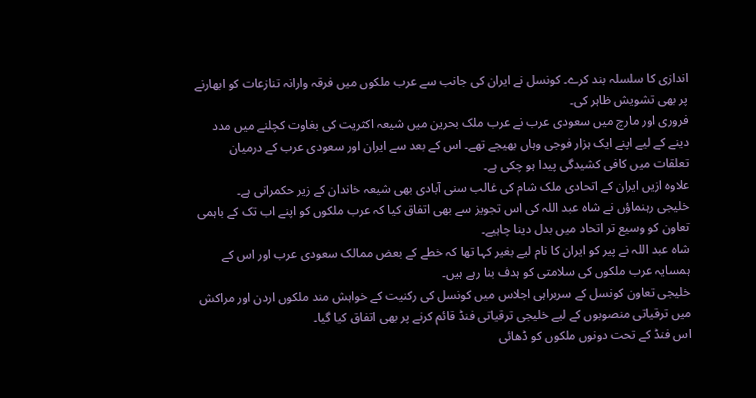اندازی کا سلسلہ بند کرے۔ کونسل نے ایران کی جانب سے عرب ملکوں میں فرقہ وارانہ تنازعات کو ابھارنے پر بھی تشویش ظاہر کی۔
فروری اور مارچ میں سعودی عرب نے عرب ملک بحرین میں شیعہ اکثریت کی بغاوت کچلنے میں مدد دینے کے لیے اپنے ایک ہزار فوجی وہاں بھیجے تھے۔ اس کے بعد سے ایران اور سعودی عرب کے درمیان تعلقات میں کافی کشیدگی پیدا ہو چکی ہے۔
علاوہ ازیں ایران کے اتحادی ملک شام کی غالب سنی آبادی بھی شیعہ خاندان کے زیر حکمرانی ہے۔
خلیجی رہنماؤں نے شاہ عبد اللہ کی اس تجویز سے بھی اتفاق کیا کہ عرب ملکوں کو اپنے اب تک کے باہمی تعاون کو وسیع تر اتحاد میں بدل دینا چاہیے۔
شاہ عبد اللہ نے پیر کو ایران کا نام لیے بغیر کہا تھا کہ خطے کے بعض ممالک سعودی عرب اور اس کے ہمسایہ عرب ملکوں کی سلامتی کو ہدف بنا رہے ہیں۔
خلیجی تعاون کونسل کے سربراہی اجلاس میں کونسل کی رکنیت کے خواہش مند ملکوں اردن اور مراکش میں ترقیاتی منصوبوں کے لیے خلیجی ترقیاتی فنڈ قائم کرنے پر بھی اتفاق کیا گیا۔
اس فنڈ کے تحت دونوں ملکوں کو ڈھائی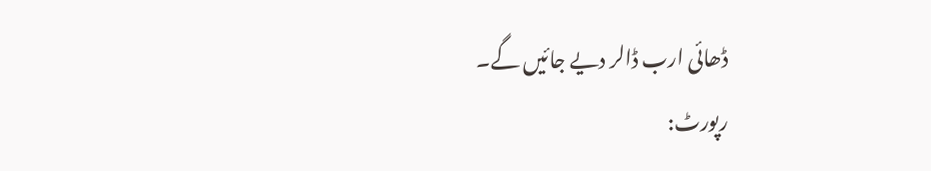ڈھائی ارب ڈالر دیے جائیں گے۔
رپورٹ: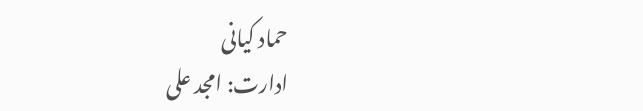حماد کیانی
ادارت: امجد علی